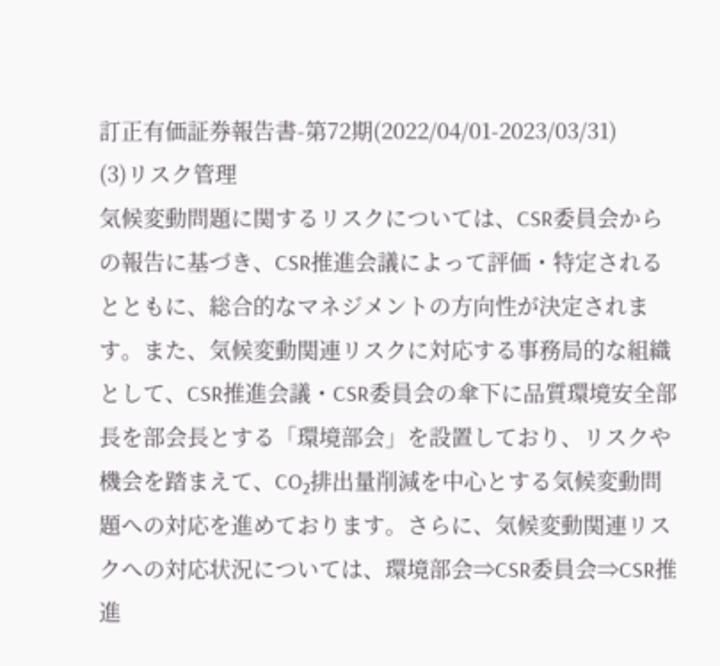訂正有価証券報告書-第72期(2022/04/01-2023/03/31)
(3)リスク管理
気候変動問題に関するリスクについては、CSR委員会からの報告に基づき、CSR推進会議によって評価・特定されるとともに、総合的なマネジメントの方向性が決定されます。また、気候変動関連リスクに対応する事務局的な組織として、CSR推進会議・CSR委員会の傘下に品質環境安全部長を部会長とする「環境部会」を設置しており、リスクや機会を踏まえて、CO₂排出量削減を中心とする気候変動問題への対応を進めております。さらに、気候変動関連リスクへの対応状況については、環境部会⇒CSR委員会⇒CSR推進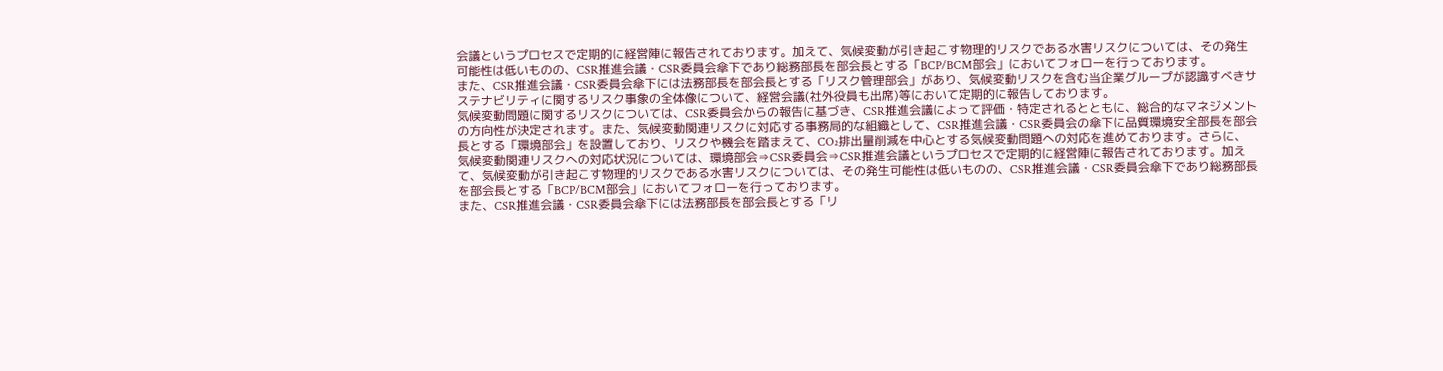会議というプロセスで定期的に経営陣に報告されております。加えて、気候変動が引き起こす物理的リスクである水害リスクについては、その発生可能性は低いものの、CSR推進会議・CSR委員会傘下であり総務部長を部会長とする「BCP/BCM部会」においてフォローを行っております。
また、CSR推進会議・CSR委員会傘下には法務部長を部会長とする「リスク管理部会」があり、気候変動リスクを含む当企業グループが認識すべきサステナビリティに関するリスク事象の全体像について、経営会議(社外役員も出席)等において定期的に報告しております。
気候変動問題に関するリスクについては、CSR委員会からの報告に基づき、CSR推進会議によって評価・特定されるとともに、総合的なマネジメントの方向性が決定されます。また、気候変動関連リスクに対応する事務局的な組織として、CSR推進会議・CSR委員会の傘下に品質環境安全部長を部会長とする「環境部会」を設置しており、リスクや機会を踏まえて、CO₂排出量削減を中心とする気候変動問題への対応を進めております。さらに、気候変動関連リスクへの対応状況については、環境部会⇒CSR委員会⇒CSR推進会議というプロセスで定期的に経営陣に報告されております。加えて、気候変動が引き起こす物理的リスクである水害リスクについては、その発生可能性は低いものの、CSR推進会議・CSR委員会傘下であり総務部長を部会長とする「BCP/BCM部会」においてフォローを行っております。
また、CSR推進会議・CSR委員会傘下には法務部長を部会長とする「リ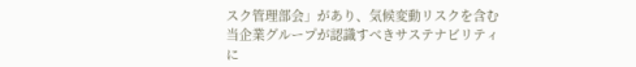スク管理部会」があり、気候変動リスクを含む当企業グループが認識すべきサステナビリティに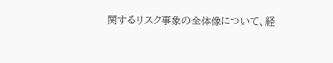関するリスク事象の全体像について、経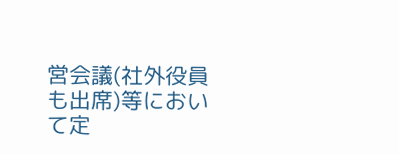営会議(社外役員も出席)等において定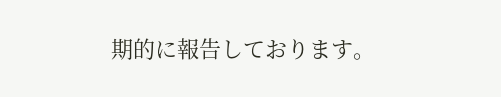期的に報告しております。